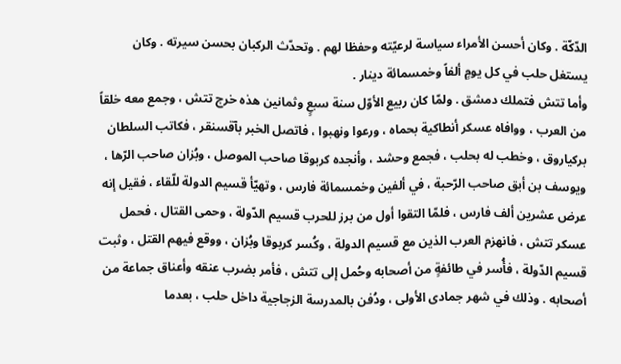الدّكّة . وكان أحسن الأمراء سياسة لرعيّته وحفظا لهم . وتحدّث الركبان بحسن سيرته . وكان يستغل حلب في كل يومٍ ألفاً وخمسمائة دينار .
وأما تتش فتملك دمشق . ولمّا كان ربيع الأوّل سنة سبعٍ وثمانين هذه خرج تتش ، وجمع معه خلقاً من العرب ، ووافاه عسكر أنطاكية بحماه ، ورعوا ونهبوا ، فاتصل الخبر بآقسنقر ، فكاتب السلطان بركياروق ، وخطب له بحلب ، فجمع وحشد ، وأنجده كربوقا صاحب الموصل ، وبُزان صاحب الرّها ، ويوسف بن أبق صاحب الرّحبة ، في ألفين وخمسمائة فارس ، وتهيّأ قسيم الدولة للّقاء ، فقيل إنه عرض عشرين ألف فارس ، فلمّا التقوا أول من برز للحرب قسيم الدّولة ، وحمى القتال ، فحمل عسكر تتش ، فانهزم العرب الذين مع قسيم الدولة ، وكُسر كربوقا وبُزان ، ووقع فيهم القتل ، وثبت قسيم الدّولة ، فأُسر في طائفةٍ من أصحابه وحُمل إلى تتش ، فأمر بضرب عنقه وأعناق جماعة من أصحابه . وذلك في شهر جمادى الأولى ، ودُفن بالمدرسة الزجاجية داخل حلب ، بعدما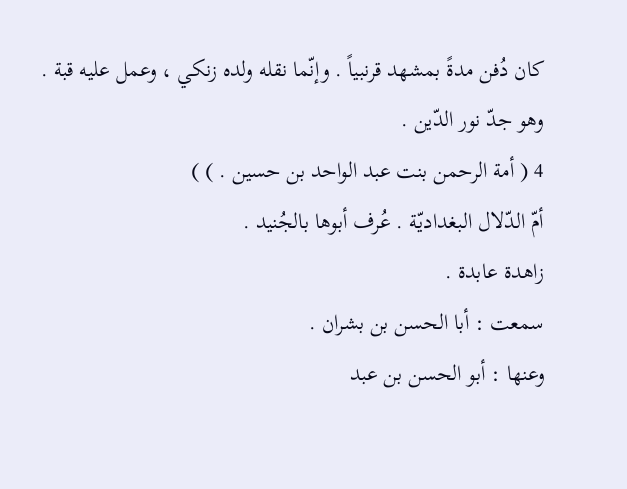كان دُفن مدةً بمشهد قرنبياً . وإنّما نقله ولده زنكي ، وعمل عليه قبة .
وهو جدّ نور الدّين .
4 ( أمة الرحمن بنت عبد الواحد بن حسين . ) )
أمّ الدّلال البغداديّة . عُرف أبوها بالجُنيد .
زاهدة عابدة .
سمعت : أبا الحسن بن بشران .
وعنها : أبو الحسن بن عبد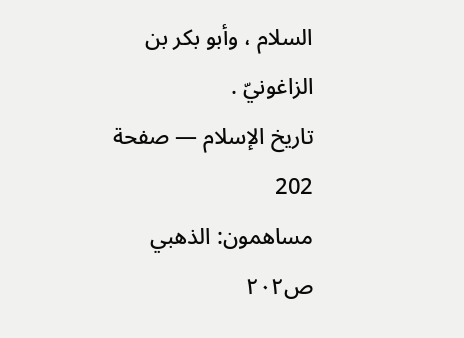السلام ، وأبو بكر بن الزاغونيّ .
تاريخ الإسلام — صفحة 202
مساهمون: الذهبي
ص٢٠٢